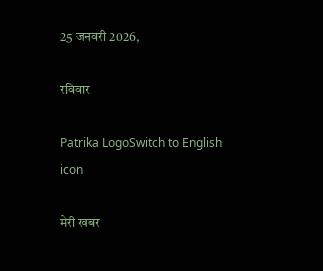25 जनवरी 2026,

रविवार

Patrika LogoSwitch to English
icon

मेरी खबर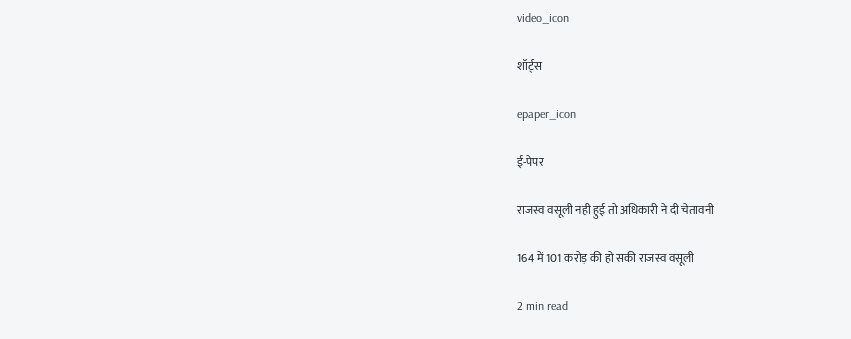video_icon

शॉर्ट्स

epaper_icon

ई-पेपर

राजस्व वसूली नही हुई तो अधिकारी ने दी चेतावनी

164 में 101 करोड़ की हो सकी राजस्व वसूली

2 min read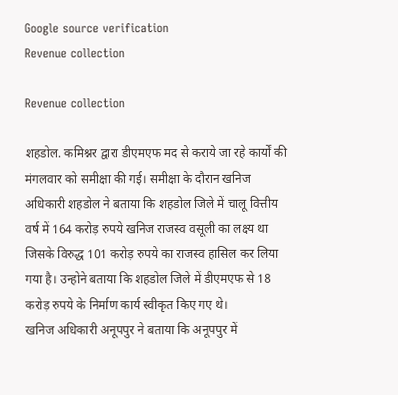Google source verification
Revenue collection

Revenue collection

शहडोल. कमिश्नर द्वारा डीएमएफ मद से कराये जा रहे कार्यों की मंगलवार को समीक्षा की गई। समीक्षा के दौरान खनिज अधिकारी शहडोल ने बताया कि शहडोल जिले में चालू वित्तीय वर्ष में 164 करोड़ रुपये खनिज राजस्व वसूली का लक्ष्य था जिसके विरुद्ध 101 करोड़ रुपये का राजस्व हासिल कर लिया गया है। उन्होने बताया कि शहडोल जिले में डीएमएफ से 18 करोड़ रुपये के निर्माण कार्य स्वीकृत किए गए थे।
खनिज अधिकारी अनूपपुर ने बताया कि अनूपपुर में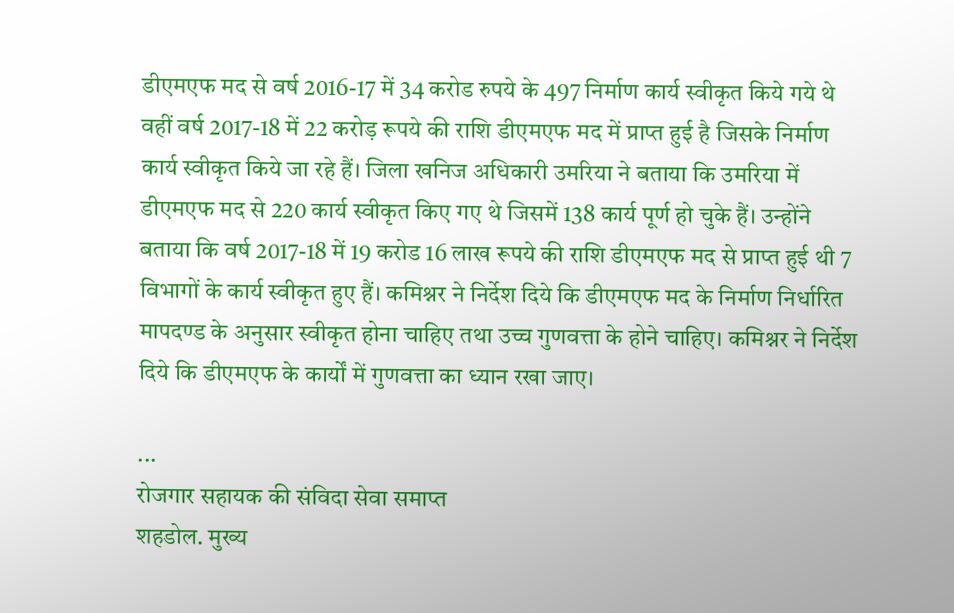डीएमएफ मद से वर्ष 2016-17 में 34 करोड रुपये के 497 निर्माण कार्य स्वीकृत किये गये थे वहीं वर्ष 2017-18 में 22 करोड़ रूपये की राशि डीएमएफ मद में प्राप्त हुई है जिसके निर्माण कार्य स्वीकृत किये जा रहे हैं। जिला खनिज अधिकारी उमरिया ने बताया कि उमरिया में डीएमएफ मद से 220 कार्य स्वीकृत किए गए थे जिसमें 138 कार्य पूर्ण हो चुके हैं। उन्होंने बताया कि वर्ष 2017-18 में 19 करोड 16 लाख रूपये की राशि डीएमएफ मद से प्राप्त हुई थी 7 विभागों के कार्य स्वीकृत हुए हैं। कमिश्नर ने निर्देश दिये कि डीएमएफ मद के निर्माण निर्धारित मापदण्ड के अनुसार स्वीकृत होना चाहिए तथा उच्च गुणवत्ता के होने चाहिए। कमिश्नर ने निर्देश दिये कि डीएमएफ के कार्यों में गुणवत्ता का ध्यान रखा जाए।

...
रोजगार सहायक की संविदा सेवा समाप्त
शहडोल. मुख्य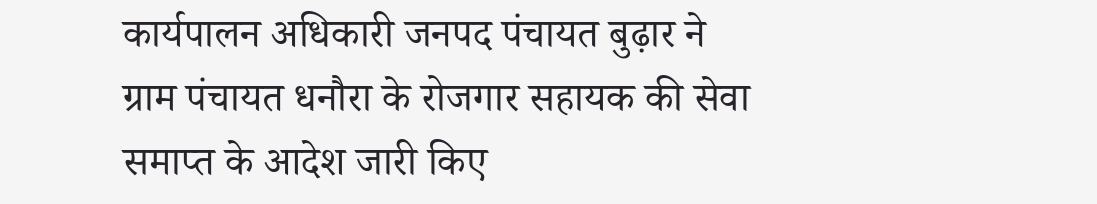कार्यपालन अधिकारी जनपद पंचायत बुढ़ार ने ग्राम पंचायत धनौरा के रोजगार सहायक की सेवा समाप्त के आदेश जारी किए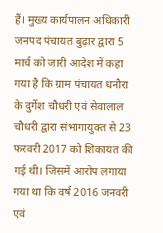हैं। मुख्य कार्यपालन अधिकारी जनपद पंचायत बुढ़ार द्वारा 5 मार्च को जारी आदेश में कहा गया है कि ग्राम पंचायत धनौरा के दुर्गेश चौधरी एवं सेवालाल चौधरी द्वारा संभागायुक्त से 23 फरवरी 2017 को शिकायत की गई थी। जिसमें आरोप लगाया गया था कि वर्ष 2016 जनवरी एवं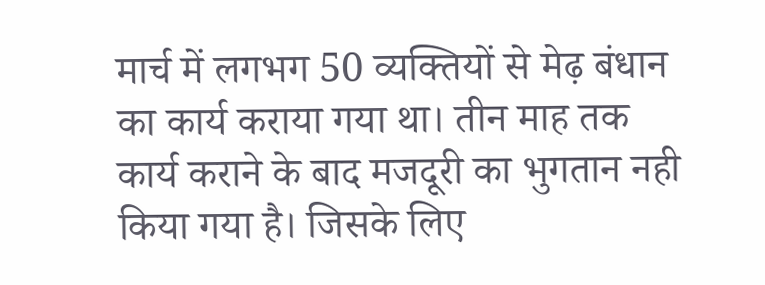मार्च में लगभग 50 व्यक्तियों से मेढ़ बंधान का कार्य कराया गया था। तीन माह तक कार्य कराने के बाद मजदूरी का भुगतान नही किया गया है। जिसके लिए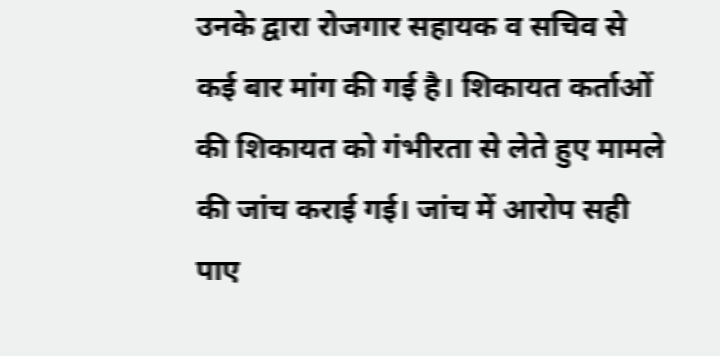उनके द्वारा रोजगार सहायक व सचिव से कई बार मांग की गई है। शिकायत कर्ताओं की शिकायत को गंभीरता से लेते हुए मामले की जांच कराई गई। जांच में आरोप सही पाए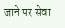जाने पर सेवा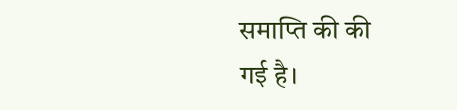समाप्ति की की
गई है।